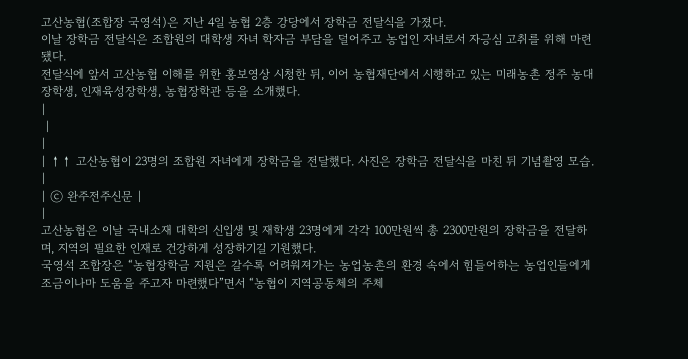고산농협(조합장 국영석)은 지난 4일 농협 2층 강당에서 장학금 전달식을 가졌다.
이날 장학금 전달식은 조합원의 대학생 자녀 학자금 부담을 덜어주고 농업인 자녀로서 자긍심 고취를 위해 마련됐다.
전달식에 앞서 고산농협 이해를 위한 홍보영상 시청한 뒤, 이어 농협재단에서 시행하고 있는 미래농촌 정주 농대장학생, 인재육성장학생, 농협장학관 등을 소개했다.
|
 |
|
| ↑↑ 고산농협이 23명의 조합원 자녀에게 장학금을 전달했다. 사진은 장학금 전달식을 마친 뒤 기념촬영 모습. |
| ⓒ 완주전주신문 |
|
고산농협은 이날 국내소재 대학의 신입생 및 재학생 23명에게 각각 100만원씩 총 2300만원의 장학금을 전달하며, 지역의 필요한 인재로 건강하게 성장하기길 기원했다.
국영석 조합장은 “농협장학금 지원은 갈수록 어려워져가는 농업농촌의 환경 속에서 힘들어하는 농업인들에게 조금이나마 도움을 주고자 마련했다”면서 “농협이 지역공동체의 주체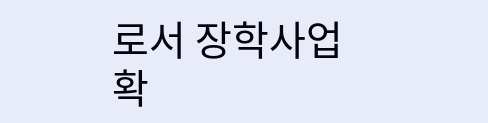로서 장학사업 확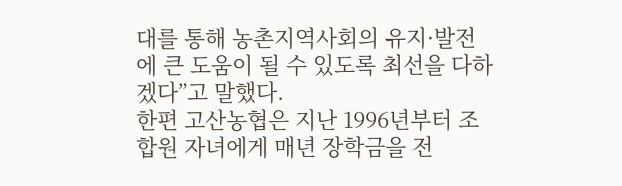대를 통해 농촌지역사회의 유지·발전에 큰 도움이 될 수 있도록 최선을 다하겠다”고 말했다.
한편 고산농협은 지난 1996년부터 조합원 자녀에게 매년 장학금을 전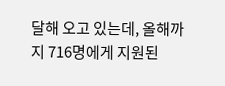달해 오고 있는데, 올해까지 716명에게 지원된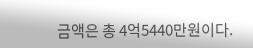금액은 총 4억5440만원이다.